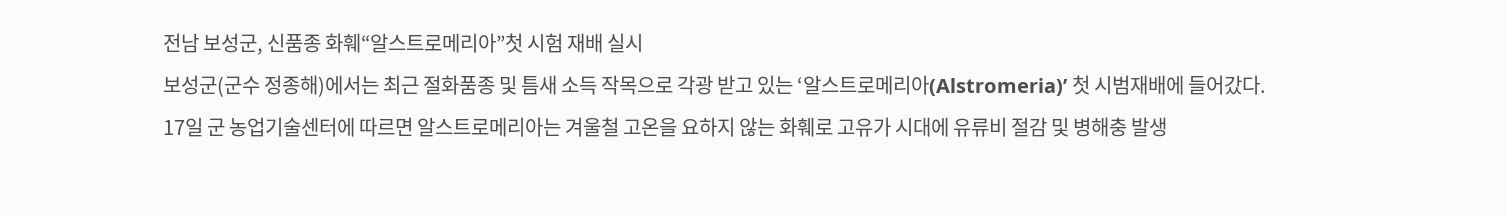전남 보성군, 신품종 화훼“알스트로메리아”첫 시험 재배 실시
보성군(군수 정종해)에서는 최근 절화품종 및 틈새 소득 작목으로 각광 받고 있는 ‘알스트로메리아(Alstromeria)’ 첫 시범재배에 들어갔다.
17일 군 농업기술센터에 따르면 알스트로메리아는 겨울철 고온을 요하지 않는 화훼로 고유가 시대에 유류비 절감 및 병해충 발생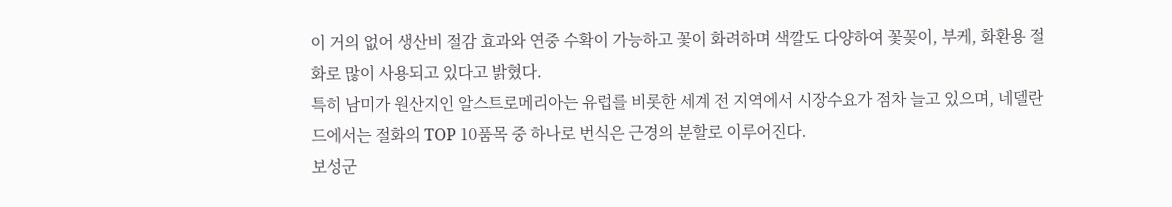이 거의 없어 생산비 절감 효과와 연중 수확이 가능하고 꽃이 화려하며 색깔도 다양하여 꽃꽂이, 부케, 화환용 절화로 많이 사용되고 있다고 밝혔다.
특히 남미가 원산지인 알스트로메리아는 유럽를 비롯한 세계 전 지역에서 시장수요가 점차 늘고 있으며, 네델란드에서는 절화의 TOP 10품목 중 하나로 번식은 근경의 분할로 이루어진다.
보성군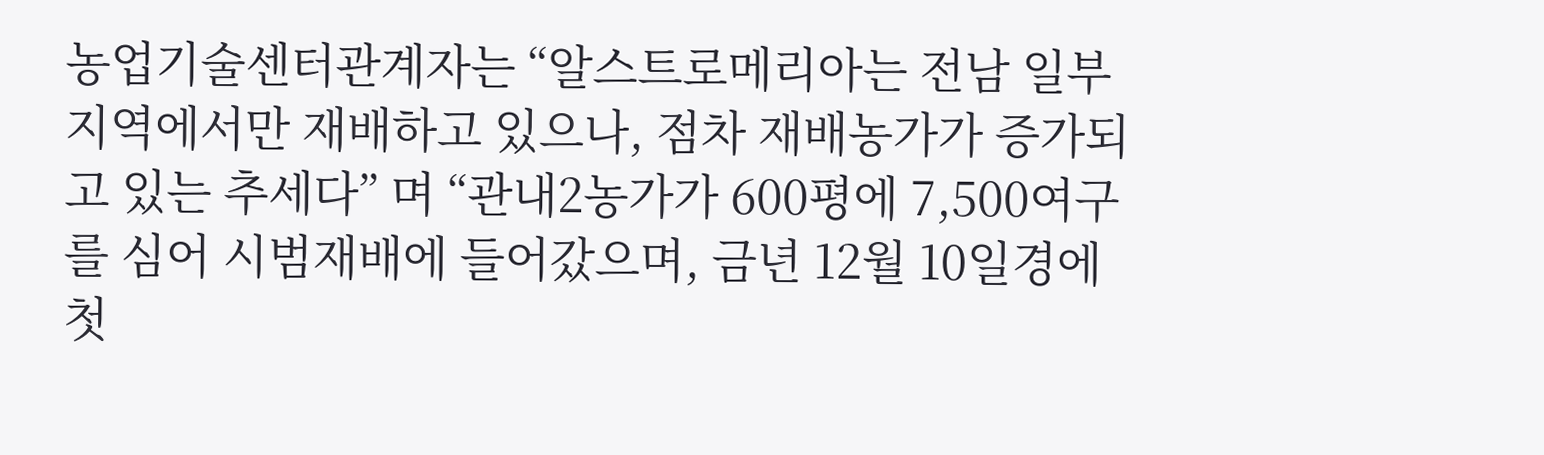농업기술센터관계자는 “알스트로메리아는 전남 일부 지역에서만 재배하고 있으나, 점차 재배농가가 증가되고 있는 추세다” 며 “관내2농가가 600평에 7,500여구를 심어 시범재배에 들어갔으며, 금년 12월 10일경에 첫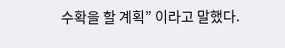수확을 할 계획” 이라고 말했다.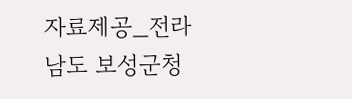자료제공_전라남도 보성군청